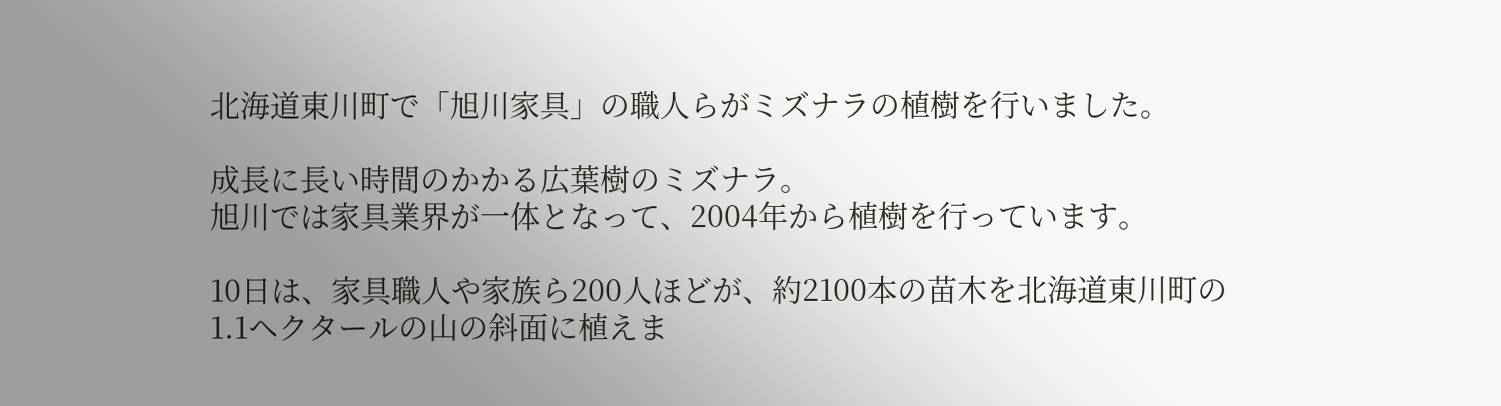北海道東川町で「旭川家具」の職人らがミズナラの植樹を行いました。

成長に長い時間のかかる広葉樹のミズナラ。
旭川では家具業界が一体となって、2004年から植樹を行っています。

10日は、家具職人や家族ら200人ほどが、約2100本の苗木を北海道東川町の1.1ヘクタールの山の斜面に植えま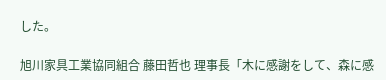した。

旭川家具工業協同組合 藤田哲也 理事長「木に感謝をして、森に感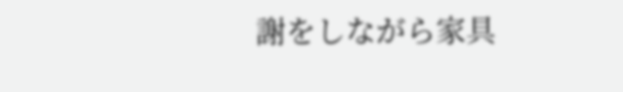謝をしながら家具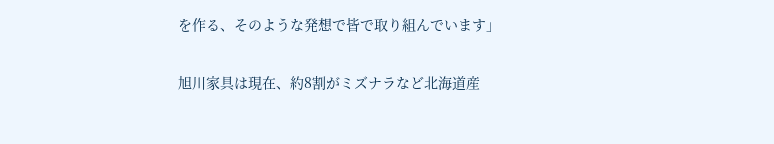を作る、そのような発想で皆で取り組んでいます」

旭川家具は現在、約8割がミズナラなど北海道産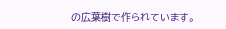の広葉樹で作られています。